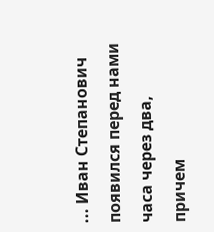... Иван Степанович появился перед нами часа через два, причем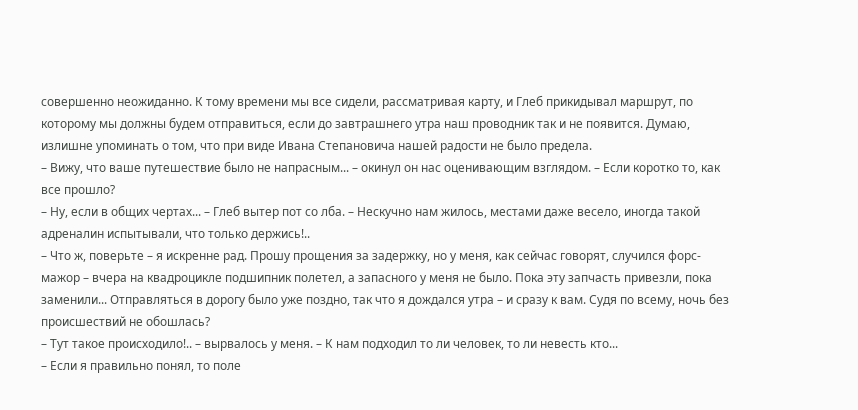совершенно неожиданно. К тому времени мы все сидели, рассматривая карту, и Глеб прикидывал маршрут, по которому мы должны будем отправиться, если до завтрашнего утра наш проводник так и не появится. Думаю, излишне упоминать о том, что при виде Ивана Степановича нашей радости не было предела.
– Вижу, что ваше путешествие было не напрасным... – окинул он нас оценивающим взглядом. – Если коротко то, как все прошло?
– Ну, если в общих чертах... – Глеб вытер пот со лба. – Нескучно нам жилось, местами даже весело, иногда такой адреналин испытывали, что только держись!..
– Что ж, поверьте – я искренне рад. Прошу прощения за задержку, но у меня, как сейчас говорят, случился форс-мажор – вчера на квадроцикле подшипник полетел, а запасного у меня не было. Пока эту запчасть привезли, пока заменили... Отправляться в дорогу было уже поздно, так что я дождался утра – и сразу к вам. Судя по всему, ночь без происшествий не обошлась?
– Тут такое происходило!.. – вырвалось у меня. – К нам подходил то ли человек, то ли невесть кто...
– Если я правильно понял, то поле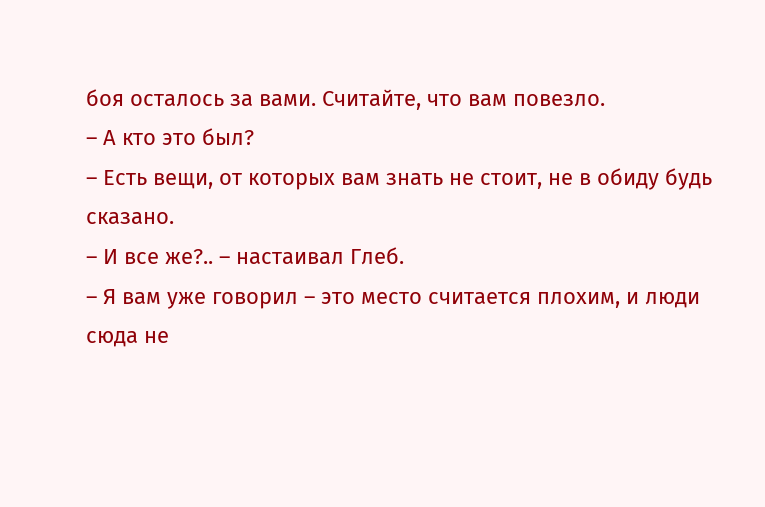боя осталось за вами. Считайте, что вам повезло.
– А кто это был?
– Есть вещи, от которых вам знать не стоит, не в обиду будь сказано.
– И все же?.. – настаивал Глеб.
– Я вам уже говорил – это место считается плохим, и люди сюда не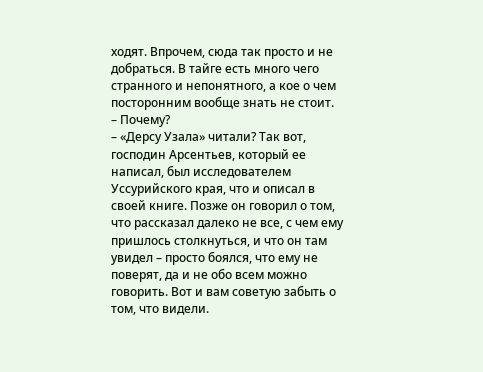ходят. Впрочем, сюда так просто и не добраться. В тайге есть много чего странного и непонятного, а кое о чем посторонним вообще знать не стоит.
– Почему?
– «Дерсу Узала» читали? Так вот, господин Арсентьев, который ее написал, был исследователем Уссурийского края, что и описал в своей книге. Позже он говорил о том, что рассказал далеко не все, с чем ему пришлось столкнуться, и что он там увидел – просто боялся, что ему не поверят, да и не обо всем можно говорить. Вот и вам советую забыть о том, что видели.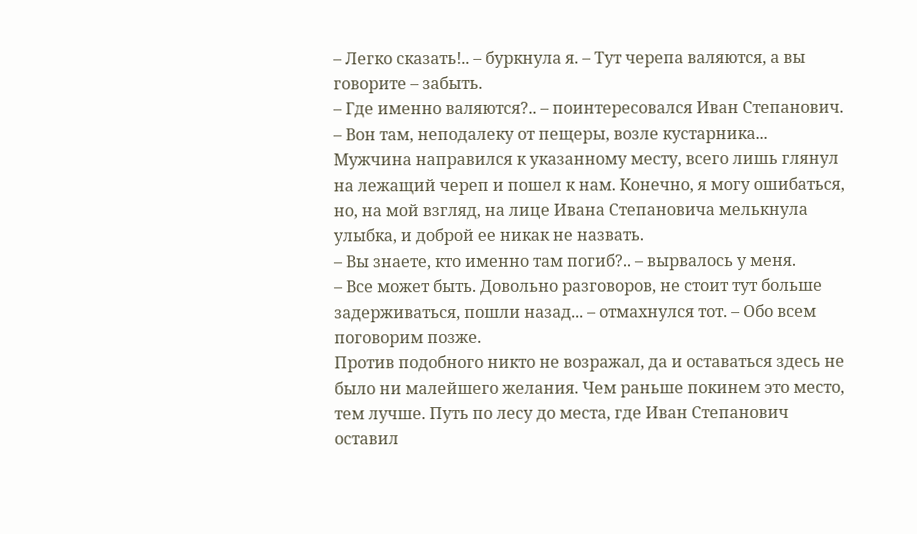– Легко сказать!.. – буркнула я. – Тут черепа валяются, а вы говорите – забыть.
– Где именно валяются?.. – поинтересовался Иван Степанович.
– Вон там, неподалеку от пещеры, возле кустарника...
Мужчина направился к указанному месту, всего лишь глянул на лежащий череп и пошел к нам. Конечно, я могу ошибаться, но, на мой взгляд, на лице Ивана Степановича мелькнула улыбка, и доброй ее никак не назвать.
– Вы знаете, кто именно там погиб?.. – вырвалось у меня.
– Все может быть. Довольно разговоров, не стоит тут больше задерживаться, пошли назад... – отмахнулся тот. – Обо всем поговорим позже.
Против подобного никто не возражал, да и оставаться здесь не было ни малейшего желания. Чем раньше покинем это место, тем лучше. Путь по лесу до места, где Иван Степанович оставил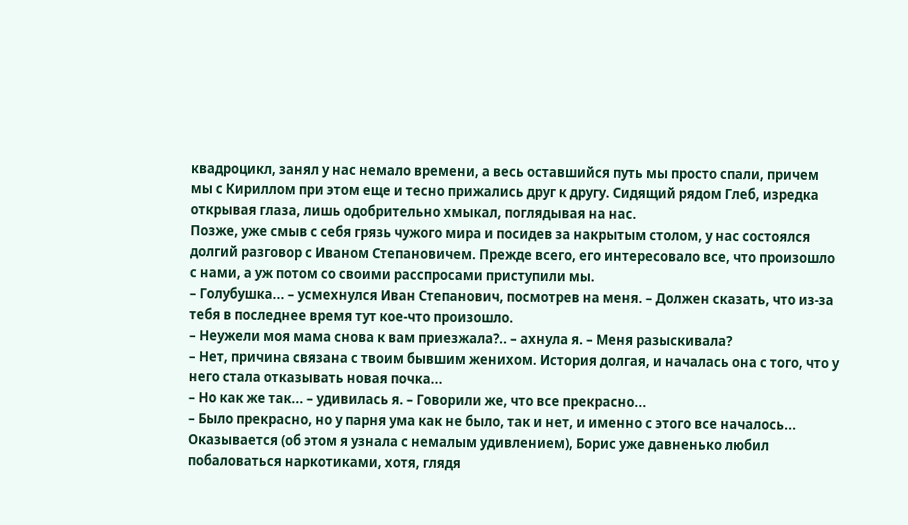квадроцикл, занял у нас немало времени, а весь оставшийся путь мы просто спали, причем мы с Кириллом при этом еще и тесно прижались друг к другу. Сидящий рядом Глеб, изредка открывая глаза, лишь одобрительно хмыкал, поглядывая на нас.
Позже, уже смыв с себя грязь чужого мира и посидев за накрытым столом, у нас состоялся долгий разговор с Иваном Степановичем. Прежде всего, его интересовало все, что произошло с нами, а уж потом со своими расспросами приступили мы.
– Голубушка... – усмехнулся Иван Степанович, посмотрев на меня. – Должен сказать, что из-за тебя в последнее время тут кое-что произошло.
– Неужели моя мама снова к вам приезжала?.. – ахнула я. – Меня разыскивала?
– Нет, причина связана с твоим бывшим женихом. История долгая, и началась она с того, что у него стала отказывать новая почка...
– Но как же так... – удивилась я. – Говорили же, что все прекрасно...
– Было прекрасно, но у парня ума как не было, так и нет, и именно с этого все началось...
Оказывается (об этом я узнала с немалым удивлением), Борис уже давненько любил побаловаться наркотиками, хотя, глядя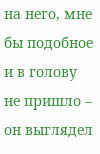на него, мне бы подобное и в голову не пришло – он выглядел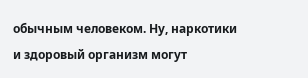обычным человеком. Ну, наркотики и здоровый организм могут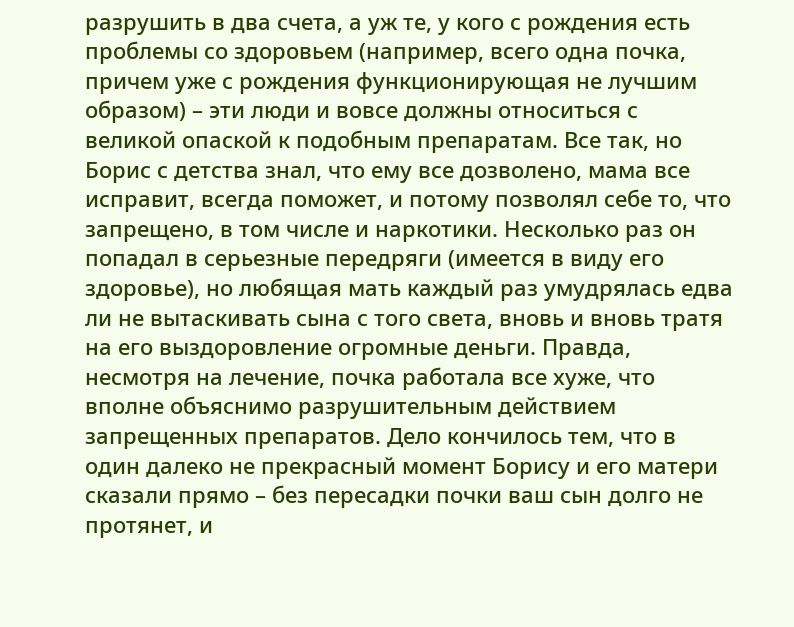разрушить в два счета, а уж те, у кого с рождения есть проблемы со здоровьем (например, всего одна почка, причем уже с рождения функционирующая не лучшим образом) – эти люди и вовсе должны относиться с великой опаской к подобным препаратам. Все так, но Борис с детства знал, что ему все дозволено, мама все исправит, всегда поможет, и потому позволял себе то, что запрещено, в том числе и наркотики. Несколько раз он попадал в серьезные передряги (имеется в виду его здоровье), но любящая мать каждый раз умудрялась едва ли не вытаскивать сына с того света, вновь и вновь тратя на его выздоровление огромные деньги. Правда, несмотря на лечение, почка работала все хуже, что вполне объяснимо разрушительным действием запрещенных препаратов. Дело кончилось тем, что в один далеко не прекрасный момент Борису и его матери сказали прямо – без пересадки почки ваш сын долго не протянет, и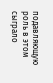подавляющую роль в этом сыграло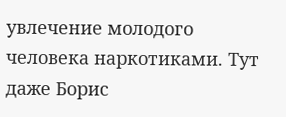увлечение молодого человека наркотиками. Тут даже Борис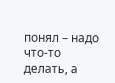понял – надо что-то делать, а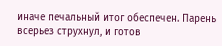иначе печальный итог обеспечен. Парень всерьез струхнул, и готов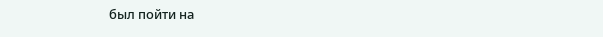был пойти на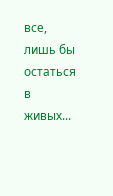все, лишь бы остаться в живых...